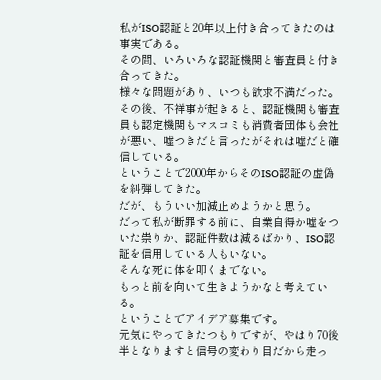私がISO認証と20年以上付き合ってきたのは事実である。
その間、いろいろな認証機関と審査員と付き合ってきた。
様々な問題があり、いつも欲求不満だった。
その後、不祥事が起きると、認証機関も審査員も認定機関もマスコミも消費者団体も会社が悪い、嘘つきだと言ったがそれは嘘だと確信している。
ということで2000年からそのISO認証の虚偽を糾弾してきた。
だが、もういい加減止めようかと思う。
だって私が断罪する前に、自業自得か嘘をついた祟りか、認証件数は減るばかり、ISO認証を信用している人もいない。
そんな死に体を叩くまでない。
もっと前を向いて生きようかなと考えている。
ということでアイデア募集です。
元気にやってきたつもりですが、やはり70後半となりますと信号の変わり目だから走っ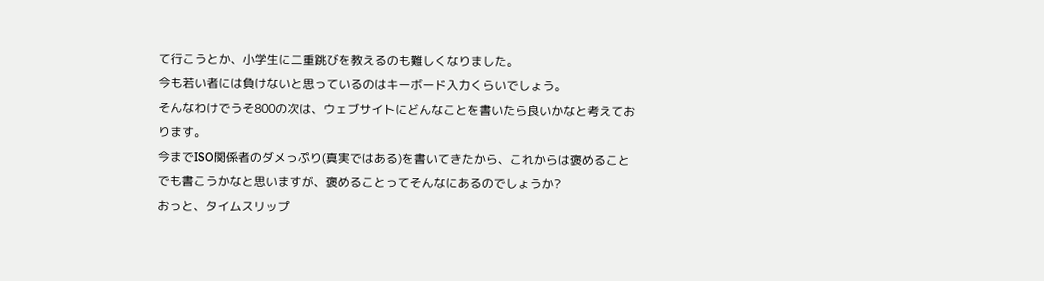て行こうとか、小学生に二重跳びを教えるのも難しくなりました。
今も若い者には負けないと思っているのはキーボード入力くらいでしょう。
そんなわけでうそ800の次は、ウェブサイトにどんなことを書いたら良いかなと考えております。
今までISO関係者のダメっぷり(真実ではある)を書いてきたから、これからは褒めることでも書こうかなと思いますが、褒めることってそんなにあるのでしょうか?
おっと、タイムスリップ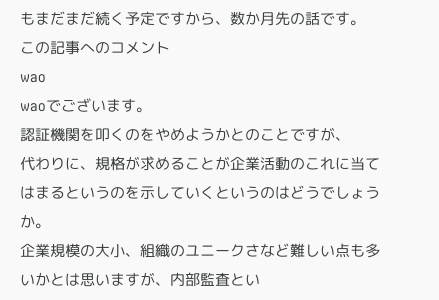もまだまだ続く予定ですから、数か月先の話です。
この記事へのコメント
wao
waoでございます。
認証機関を叩くのをやめようかとのことですが、
代わりに、規格が求めることが企業活動のこれに当てはまるというのを示していくというのはどうでしょうか。
企業規模の大小、組織のユニークさなど難しい点も多いかとは思いますが、内部監査とい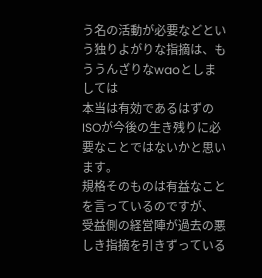う名の活動が必要などという独りよがりな指摘は、もううんざりなwaoとしましては
本当は有効であるはずのISOが今後の生き残りに必要なことではないかと思います。
規格そのものは有益なことを言っているのですが、
受益側の経営陣が過去の悪しき指摘を引きずっている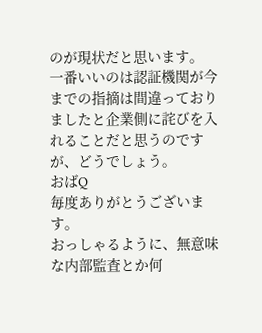のが現状だと思います。
一番いいのは認証機関が今までの指摘は間違っておりましたと企業側に詫びを入れることだと思うのですが、どうでしょう。
おばQ
毎度ありがとうございます。
おっしゃるように、無意味な内部監査とか何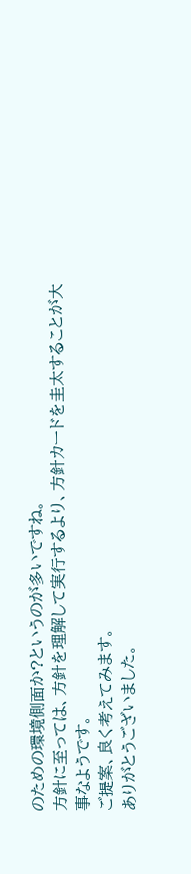のための環境側面か?というのが多いですね。
方針に至っては、方針を理解して実行するより、方針カードを圭太することが大事なようです。
ご提案、良く考えてみます。
ありがとうございました。